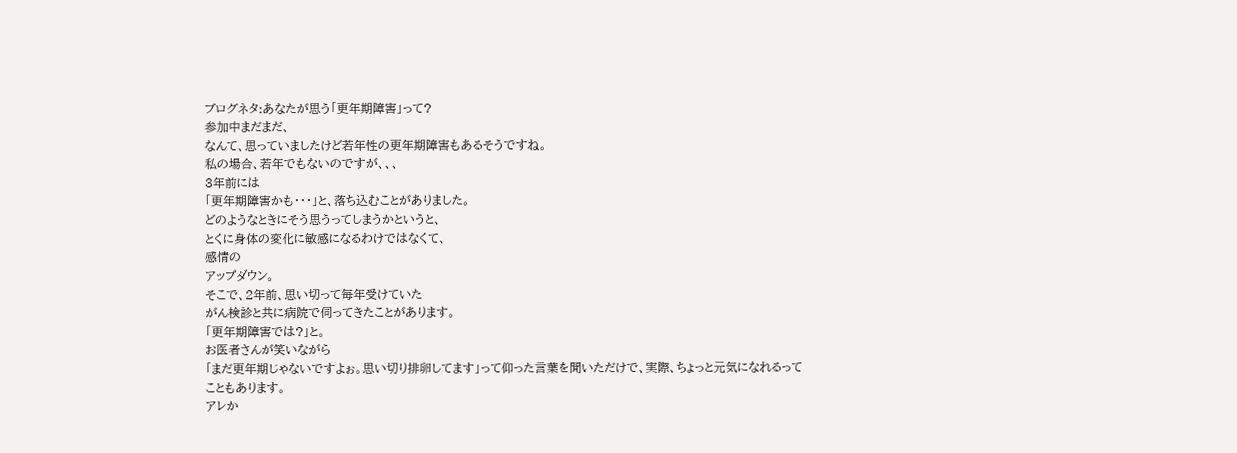ブログネタ:あなたが思う「更年期障害」って?
参加中まだまだ、
なんて、思っていましたけど若年性の更年期障害もあるそうですね。
私の場合、若年でもないのですが、、、
3年前には
「更年期障害かも・・・」と、落ち込むことがありました。
どのようなときにそう思うってしまうかというと、
とくに身体の変化に敏感になるわけではなくて、
感情の
アップダウン。
そこで、2年前、思い切って毎年受けていた
がん検診と共に病院で伺ってきたことがあります。
「更年期障害では?」と。
お医者さんが笑いながら
「まだ更年期じゃないですよぉ。思い切り排卵してます」って仰った言葉を聞いただけで、実際、ちょっと元気になれるってこともあります。
アレか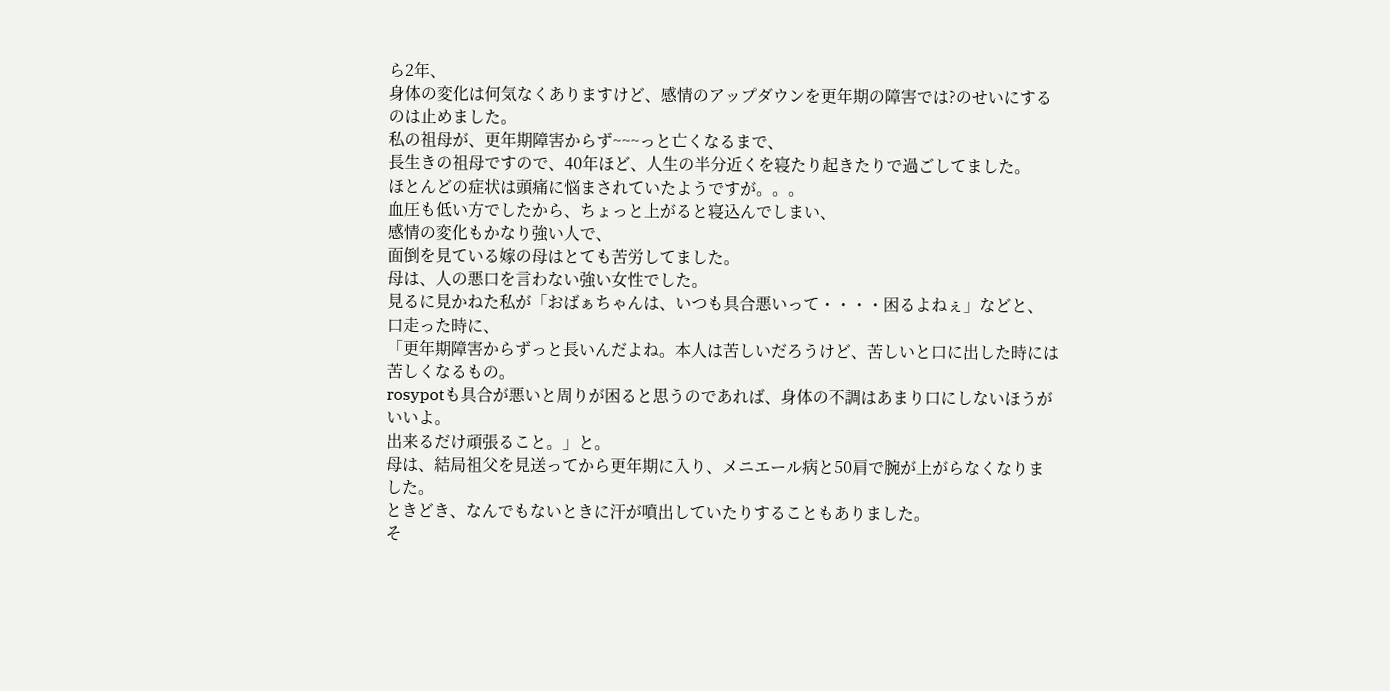ら2年、
身体の変化は何気なくありますけど、感情のアップダウンを更年期の障害では?のせいにするのは止めました。
私の祖母が、更年期障害からず~~~っと亡くなるまで、
長生きの祖母ですので、40年ほど、人生の半分近くを寝たり起きたりで過ごしてました。
ほとんどの症状は頭痛に悩まされていたようですが。。。
血圧も低い方でしたから、ちょっと上がると寝込んでしまい、
感情の変化もかなり強い人で、
面倒を見ている嫁の母はとても苦労してました。
母は、人の悪口を言わない強い女性でした。
見るに見かねた私が「おばぁちゃんは、いつも具合悪いって・・・・困るよねぇ」などと、
口走った時に、
「更年期障害からずっと長いんだよね。本人は苦しいだろうけど、苦しいと口に出した時には苦しくなるもの。
rosypotも具合が悪いと周りが困ると思うのであれば、身体の不調はあまり口にしないほうがいいよ。
出来るだけ頑張ること。」と。
母は、結局祖父を見送ってから更年期に入り、メニエール病と50肩で腕が上がらなくなりました。
ときどき、なんでもないときに汗が噴出していたりすることもありました。
そ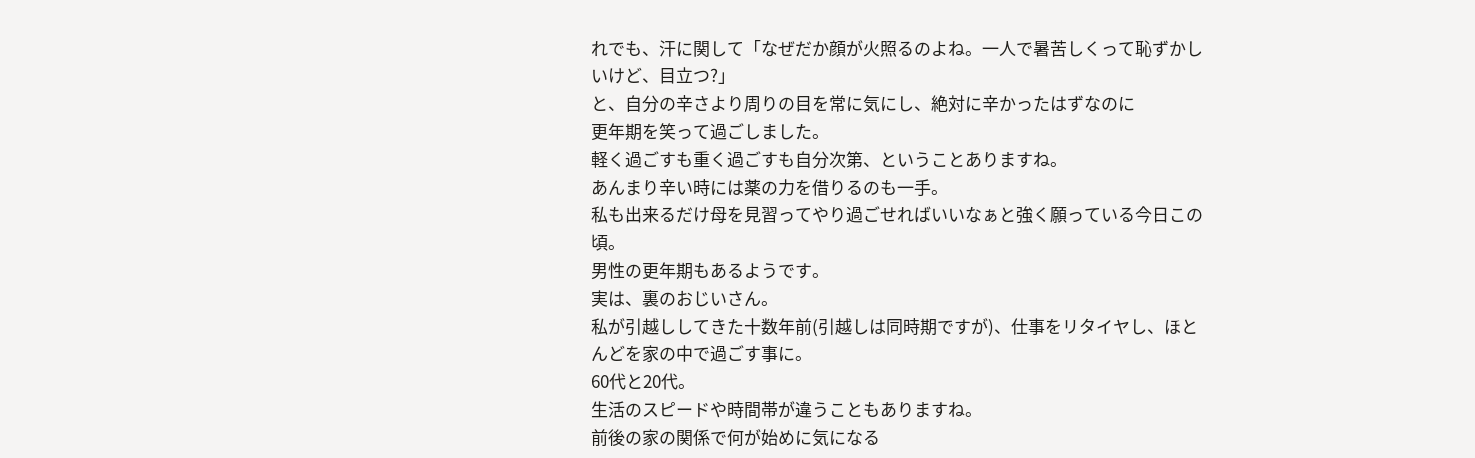れでも、汗に関して「なぜだか顔が火照るのよね。一人で暑苦しくって恥ずかしいけど、目立つ?」
と、自分の辛さより周りの目を常に気にし、絶対に辛かったはずなのに
更年期を笑って過ごしました。
軽く過ごすも重く過ごすも自分次第、ということありますね。
あんまり辛い時には薬の力を借りるのも一手。
私も出来るだけ母を見習ってやり過ごせればいいなぁと強く願っている今日この頃。
男性の更年期もあるようです。
実は、裏のおじいさん。
私が引越ししてきた十数年前(引越しは同時期ですが)、仕事をリタイヤし、ほとんどを家の中で過ごす事に。
60代と20代。
生活のスピードや時間帯が違うこともありますね。
前後の家の関係で何が始めに気になる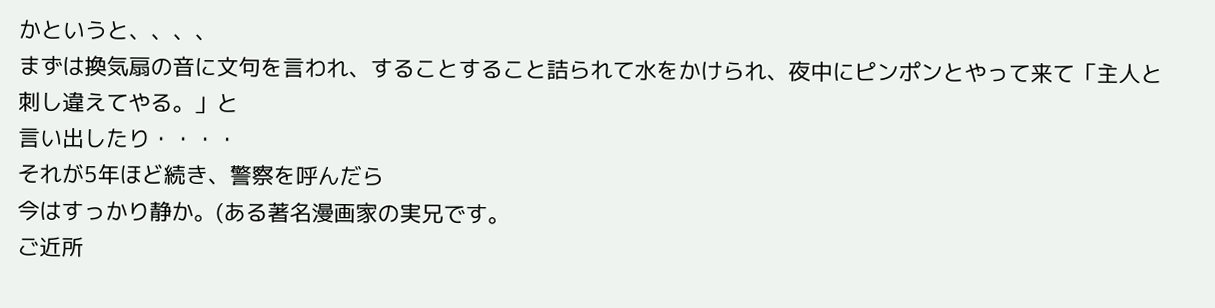かというと、、、、
まずは換気扇の音に文句を言われ、することすること詰られて水をかけられ、夜中にピンポンとやって来て「主人と刺し違えてやる。」と
言い出したり・・・・
それが5年ほど続き、警察を呼んだら
今はすっかり静か。(ある著名漫画家の実兄です。
ご近所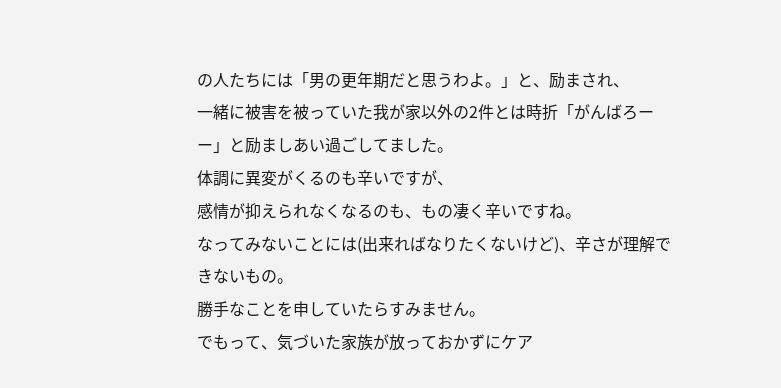の人たちには「男の更年期だと思うわよ。」と、励まされ、
一緒に被害を被っていた我が家以外の2件とは時折「がんばろーー」と励ましあい過ごしてました。
体調に異変がくるのも辛いですが、
感情が抑えられなくなるのも、もの凄く辛いですね。
なってみないことには(出来ればなりたくないけど)、辛さが理解できないもの。
勝手なことを申していたらすみません。
でもって、気づいた家族が放っておかずにケア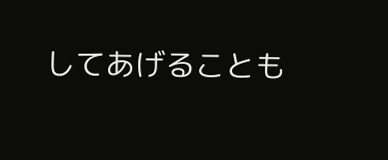してあげることも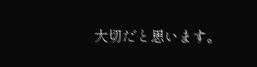大切だと思います。